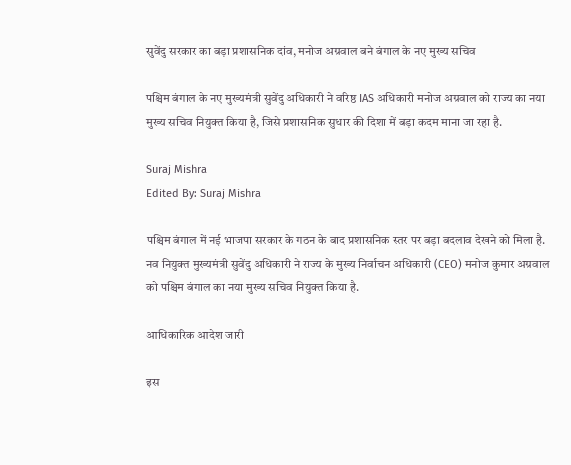सुवेंदु सरकार का बड़ा प्रशासनिक दांव, मनोज अग्रवाल बने बंगाल के नए मुख्य सचिव

पश्चिम बंगाल के नए मुख्यमंत्री सुवेंदु अधिकारी ने वरिष्ठ IAS अधिकारी मनोज अग्रवाल को राज्य का नया मुख्य सचिव नियुक्त किया है, जिसे प्रशासनिक सुधार की दिशा में बड़ा कदम माना जा रहा है.

Suraj Mishra
Edited By: Suraj Mishra

पश्चिम बंगाल में नई भाजपा सरकार के गठन के बाद प्रशासनिक स्तर पर बड़ा बदलाव देखने को मिला है. नव नियुक्त मुख्यमंत्री सुवेंदु अधिकारी ने राज्य के मुख्य निर्वाचन अधिकारी (CEO) मनोज कुमार अग्रवाल को पश्चिम बंगाल का नया मुख्य सचिव नियुक्त किया है.

आधिकारिक आदेश जारी

इस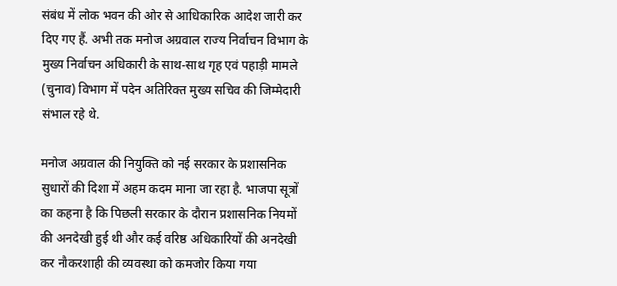संबंध में लोक भवन की ओर से आधिकारिक आदेश जारी कर दिए गए हैं. अभी तक मनोज अग्रवाल राज्य निर्वाचन विभाग के मुख्य निर्वाचन अधिकारी के साथ-साथ गृह एवं पहाड़ी मामले (चुनाव) विभाग में पदेन अतिरिक्त मुख्य सचिव की जिम्मेदारी संभाल रहे थे.

मनोज अग्रवाल की नियुक्ति को नई सरकार के प्रशासनिक सुधारों की दिशा में अहम कदम माना जा रहा है. भाजपा सूत्रों का कहना है कि पिछली सरकार के दौरान प्रशासनिक नियमों की अनदेखी हुई थी और कई वरिष्ठ अधिकारियों की अनदेखी कर नौकरशाही की व्यवस्था को कमजोर किया गया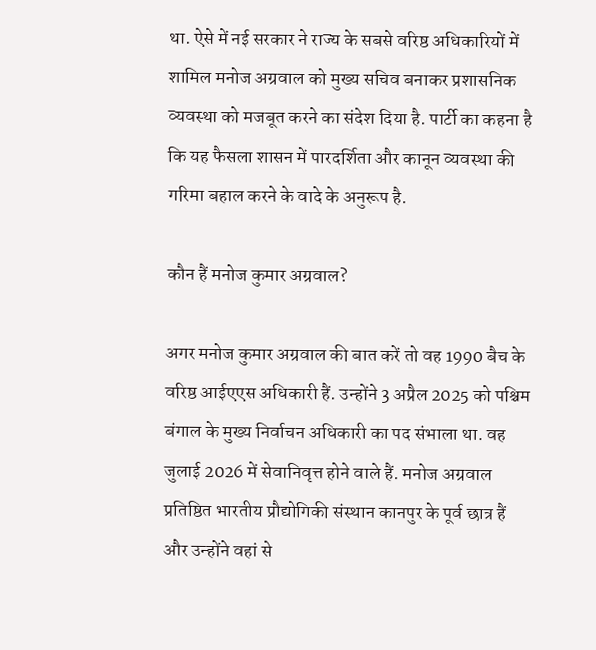था. ऐसे में नई सरकार ने राज्य के सबसे वरिष्ठ अधिकारियों में शामिल मनोज अग्रवाल को मुख्य सचिव बनाकर प्रशासनिक व्यवस्था को मजबूत करने का संदेश दिया है. पार्टी का कहना है कि यह फैसला शासन में पारदर्शिता और कानून व्यवस्था की गरिमा बहाल करने के वादे के अनुरूप है.

कौन हैं मनोज कुमार अग्रवाल?

अगर मनोज कुमार अग्रवाल की बात करें तो वह 1990 बैच के वरिष्ठ आईएएस अधिकारी हैं. उन्होंने 3 अप्रैल 2025 को पश्चिम बंगाल के मुख्य निर्वाचन अधिकारी का पद संभाला था. वह जुलाई 2026 में सेवानिवृत्त होने वाले हैं. मनोज अग्रवाल प्रतिष्ठित भारतीय प्रौद्योगिकी संस्थान कानपुर के पूर्व छात्र हैं और उन्होंने वहां से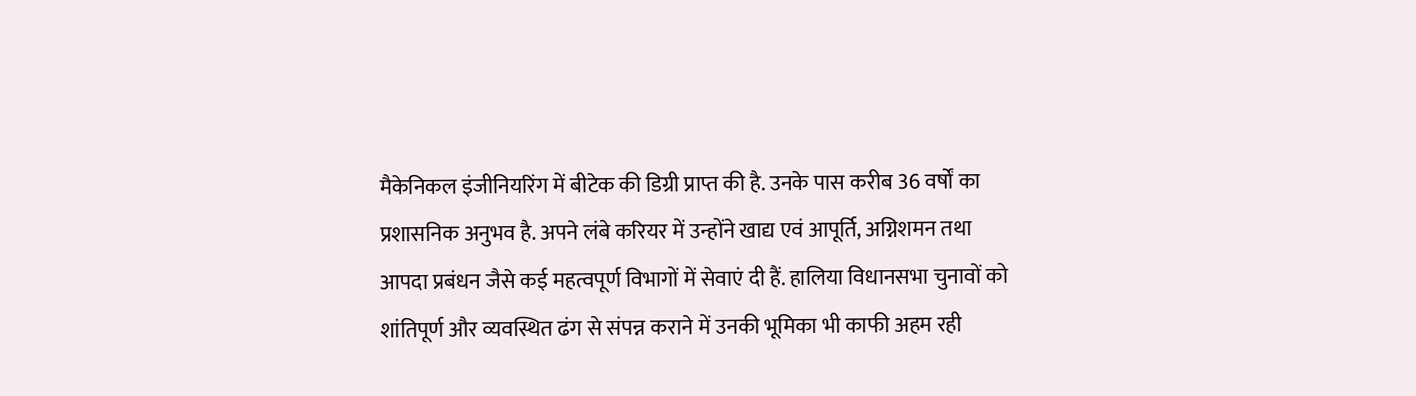मैकेनिकल इंजीनियरिंग में बीटेक की डिग्री प्राप्त की है. उनके पास करीब 36 वर्षों का प्रशासनिक अनुभव है. अपने लंबे करियर में उन्होंने खाद्य एवं आपूर्ति, अग्निशमन तथा आपदा प्रबंधन जैसे कई महत्वपूर्ण विभागों में सेवाएं दी हैं. हालिया विधानसभा चुनावों को शांतिपूर्ण और व्यवस्थित ढंग से संपन्न कराने में उनकी भूमिका भी काफी अहम रही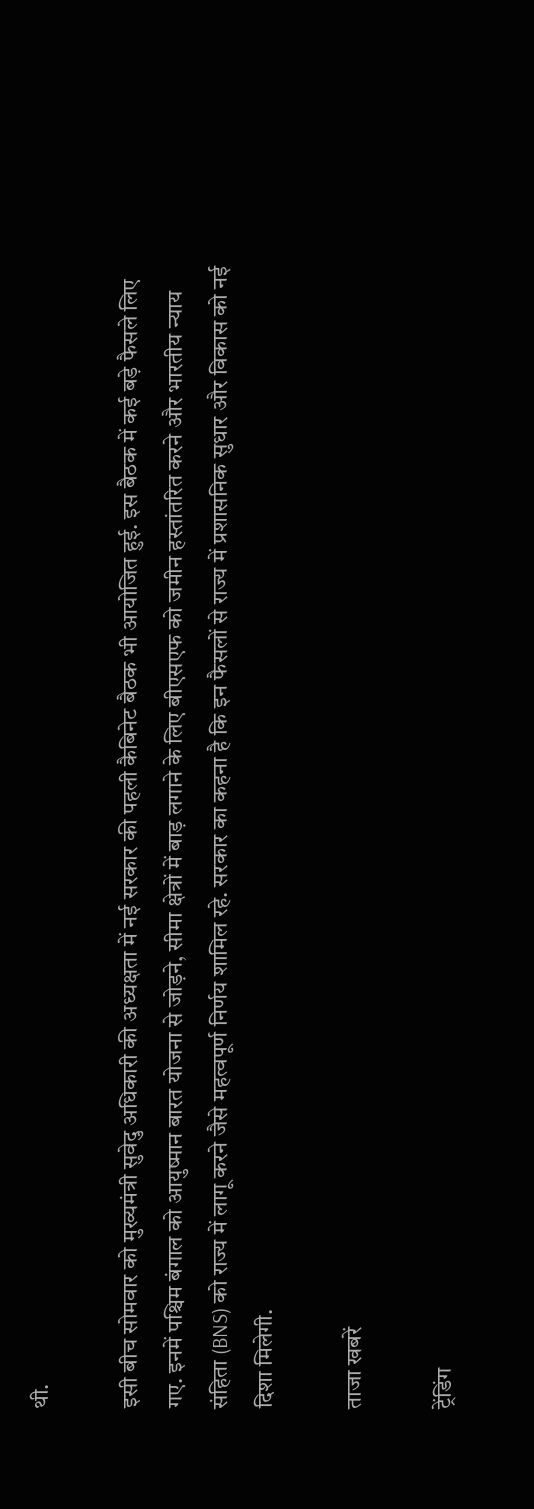थी.

इसी बीच सोमवार को मुख्यमंत्री सुवेदु अधिकारी की अध्यक्षता में नई सरकार की पहली कैबिनेट बैठक भी आयोजित हुई. इस बैठक में कई बड़े फैसले लिए गए. इनमें पश्चिम बंगाल को आयुष्मान बारत योजना से जोड़ने, सीमा क्षेत्रों में बाड़ लगाने के लिए बीएसएफ को जमीन हस्तांतरित करने और भारतीय न्याय संहिता (BNS) को राज्य में लागू करने जैसे महत्वपूर्ण निर्णय शामिल रहे. सरकार का कहना है कि इन फैसलों से राज्य में प्रशासनिक सुधार और विकास को नई दिशा मिलेगी.

ताजा खबरें

ट्रेंडिंग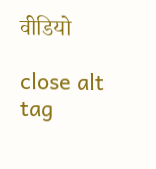वीडियो

close alt tag